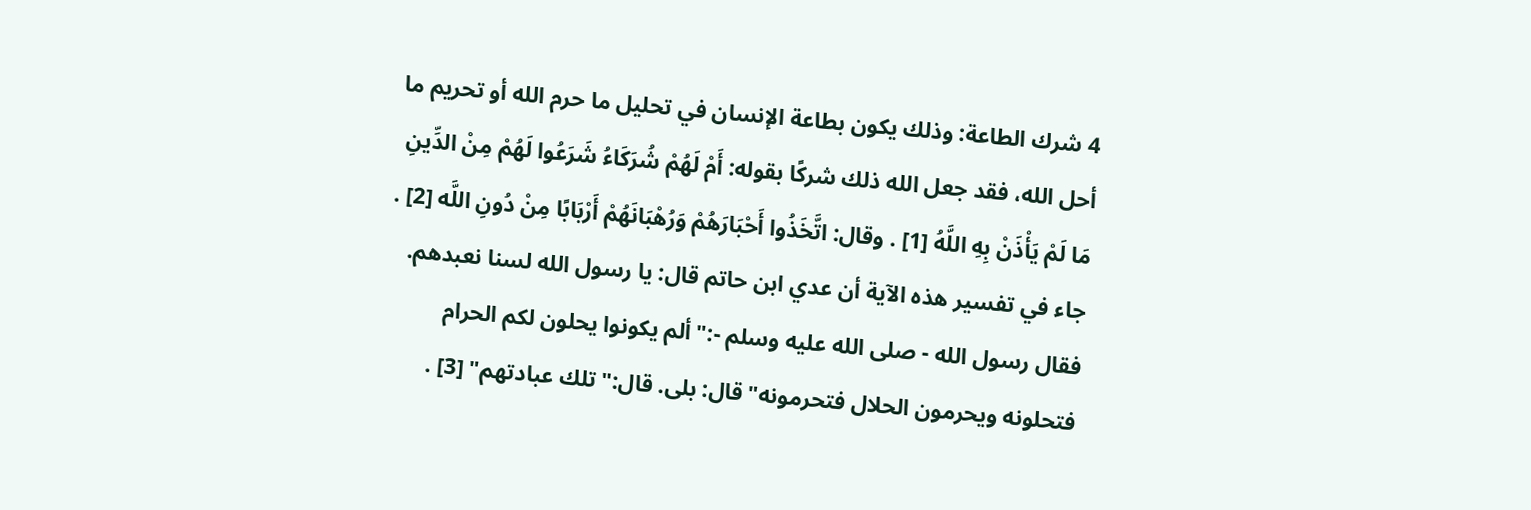4 شرك الطاعة: وذلك يكون بطاعة الإنسان في تحليل ما حرم الله أو تحريم ما أحل الله، فقد جعل الله ذلك شركًا بقوله: أَمْ لَهُمْ شُرَكَاءُ شَرَعُوا لَهُمْ مِنْ الدِّينِ مَا لَمْ يَأْذَنْ بِهِ اللَّهُ [1] . وقال: اتَّخَذُوا أَحْبَارَهُمْ وَرُهْبَانَهُمْ أَرْبَابًا مِنْ دُونِ اللَّه [2] . جاء في تفسير هذه الآية أن عدي ابن حاتم قال: يا رسول الله لسنا نعبدهم. فقال رسول الله - صلى الله عليه وسلم -:"ألم يكونوا يحلون لكم الحرام فتحلونه ويحرمون الحلال فتحرمونه"قال: بلى. قال:"تلك عبادتهم" [3] .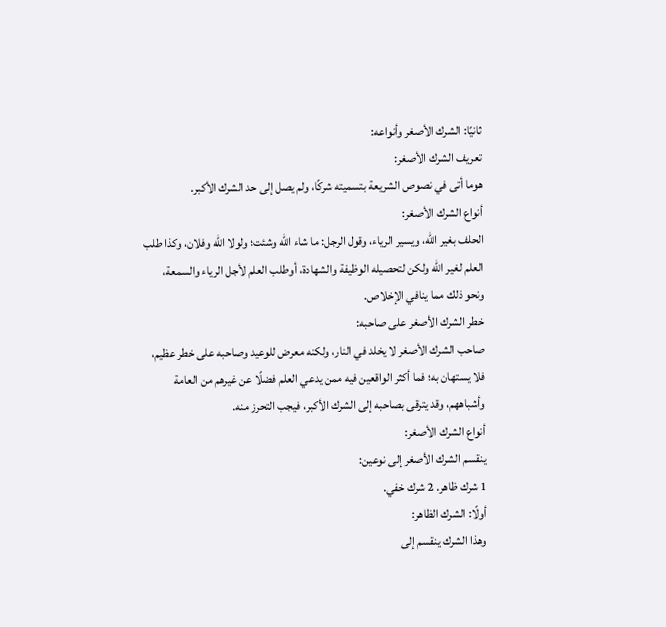ثانيًا: الشرك الأصغر وأنواعه:
تعريف الشرك الأصغر:
هوما أتى في نصوص الشريعة بتسميته شركًا، ولم يصل إلى حد الشرك الأكبر.
أنواع الشرك الأصغر:
الحلف بغير الله، ويسير الرياء، وقول الرجل: ما شاء الله وشئت؛ ولولا الله وفلان، وكذا طلب العلم لغير الله ولكن لتحصيله الوظيفة والشهادة، أوطلب العلم لأجل الرياء والسمعة، ونحو ذلك مما ينافي الإخلاص.
خطر الشرك الأصغر على صاحبه:
صاحب الشرك الأصغر لا يخلد في النار، ولكنه معرض للوعيد وصاحبه على خطر عظيم، فلا يستهان به؛ فما أكثر الواقعين فيه ممن يدعي العلم فضلًا عن غيرهم من العامة وأشباههم، وقد يترقى بصاحبه إلى الشرك الأكبر، فيجب التحرز منه.
أنواع الشرك الأصغر:
ينقسم الشرك الأصغر إلى نوعين:
1 شرك ظاهر. 2 شرك خفي.
أولًا: الشرك الظاهر:
وهذا الشرك ينقسم إلى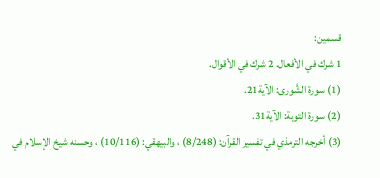قسمين:
1 شرك في الأفعال. 2 شرك في الأقوال.
(1) سورة الشَّورى: الآية21.
(2) سورة التوبة: الآية31.
(3) أخرجه الترمذي في تفسير القرآن: (8/248) ، والبيهقي: (10/116) ، وحسنه شيخ الإسلام في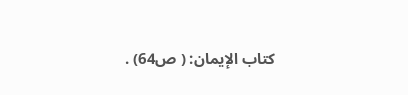كتاب الإيمان: ( ص64) .